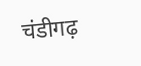चंडीगढ़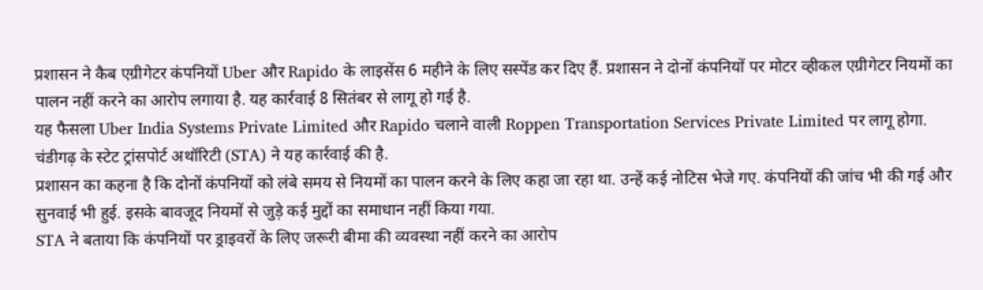प्रशासन ने कैब एग्रीगेटर कंपनियों Uber और Rapido के लाइसेंस 6 महीने के लिए सस्पेंड कर दिए हैं. प्रशासन ने दोनों कंपनियों पर मोटर व्हीकल एग्रीगेटर नियमों का पालन नहीं करने का आरोप लगाया है. यह कार्रवाई 8 सितंबर से लागू हो गई है.
यह फैसला Uber India Systems Private Limited और Rapido चलाने वाली Roppen Transportation Services Private Limited पर लागू होगा. चंडीगढ़ के स्टेट ट्रांसपोर्ट अथॉरिटी (STA) ने यह कार्रवाई की है.
प्रशासन का कहना है कि दोनों कंपनियों को लंबे समय से नियमों का पालन करने के लिए कहा जा रहा था. उन्हें कई नोटिस भेजे गए. कंपनियों की जांच भी की गई और सुनवाई भी हुई. इसके बावजूद नियमों से जुड़े कई मुद्दों का समाधान नहीं किया गया.
STA ने बताया कि कंपनियों पर ड्राइवरों के लिए जरूरी बीमा की व्यवस्था नहीं करने का आरोप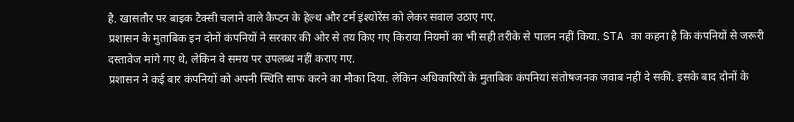है. खासतौर पर बाइक टैक्सी चलाने वाले कैप्टन के हेल्थ और टर्म इंश्योरेंस को लेकर सवाल उठाए गए.
प्रशासन के मुताबिक इन दोनों कंपनियों ने सरकार की ओर से तय किए गए किराया नियमों का भी सही तरीके से पालन नहीं किया. STA का कहना है कि कंपनियों से जरूरी दस्तावेज मांगे गए थे, लेकिन वे समय पर उपलब्ध नहीं कराए गए.
प्रशासन ने कई बार कंपनियों को अपनी स्थिति साफ करने का मौका दिया. लेकिन अधिकारियों के मुताबिक कंपनियां संतोषजनक जवाब नहीं दे सकीं. इसके बाद दोनों के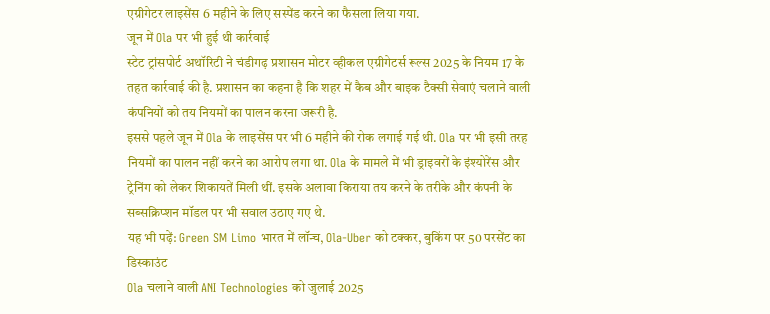एग्रीगेटर लाइसेंस 6 महीने के लिए सस्पेंड करने का फैसला लिया गया.
जून में Ola पर भी हुई थी कार्रवाई
स्टेट ट्रांसपोर्ट अथॉरिटी ने चंडीगढ़ प्रशासन मोटर व्हीकल एग्रीगेटर्स रूल्स 2025 के नियम 17 के तहत कार्रवाई की है. प्रशासन का कहना है कि शहर में कैब और बाइक टैक्सी सेवाएं चलाने वाली कंपनियों को तय नियमों का पालन करना जरूरी है.
इससे पहले जून में Ola के लाइसेंस पर भी 6 महीने की रोक लगाई गई थी. Ola पर भी इसी तरह नियमों का पालन नहीं करने का आरोप लगा था. Ola के मामले में भी ड्राइवरों के इंश्योरेंस और ट्रेनिंग को लेकर शिकायतें मिली थीं. इसके अलावा किराया तय करने के तरीके और कंपनी के सब्सक्रिप्शन मॉडल पर भी सवाल उठाए गए थे.
यह भी पढ़ें: Green SM Limo भारत में लॉन्च, Ola-Uber को टक्कर, बुकिंग पर 50 परसेंट का डिस्काउंट
Ola चलाने वाली ANI Technologies को जुलाई 2025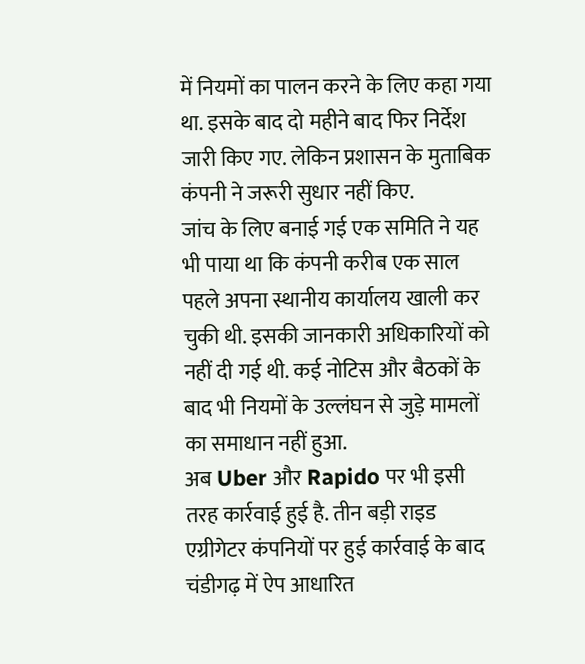में नियमों का पालन करने के लिए कहा गया था. इसके बाद दो महीने बाद फिर निर्देश जारी किए गए. लेकिन प्रशासन के मुताबिक कंपनी ने जरूरी सुधार नहीं किए.
जांच के लिए बनाई गई एक समिति ने यह भी पाया था कि कंपनी करीब एक साल पहले अपना स्थानीय कार्यालय खाली कर चुकी थी. इसकी जानकारी अधिकारियों को नहीं दी गई थी. कई नोटिस और बैठकों के बाद भी नियमों के उल्लंघन से जुड़े मामलों का समाधान नहीं हुआ.
अब Uber और Rapido पर भी इसी तरह कार्रवाई हुई है. तीन बड़ी राइड एग्रीगेटर कंपनियों पर हुई कार्रवाई के बाद चंडीगढ़ में ऐप आधारित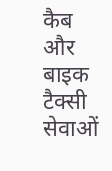कैब और बाइक टैक्सी सेवाओं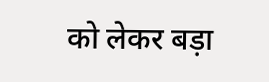को लेकर बड़ा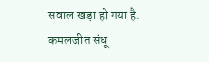सवाल खड़ा हो गया है.
कमलजीत संधू